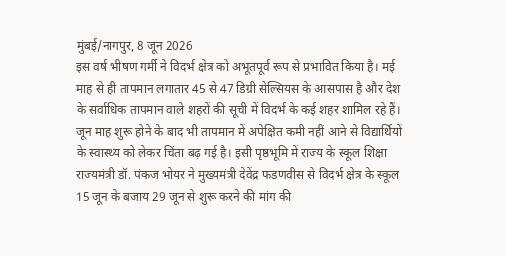मुंबई/नागपुर, 8 जून 2026
इस वर्ष भीषण गर्मी ने विदर्भ क्षेत्र को अभूतपूर्व रूप से प्रभावित किया है। मई माह से ही तापमान लगातार 45 से 47 डिग्री सेल्सियस के आसपास है और देश के सर्वाधिक तापमान वाले शहरों की सूची में विदर्भ के कई शहर शामिल रहे हैं। जून माह शुरू होने के बाद भी तापमान में अपेक्षित कमी नहीं आने से विद्यार्थियों के स्वास्थ्य को लेकर चिंता बढ़ गई है। इसी पृष्ठभूमि में राज्य के स्कूल शिक्षा राज्यमंत्री डॉ. पंकज भोयर ने मुख्यमंत्री देवेंद्र फडणवीस से विदर्भ क्षेत्र के स्कूल 15 जून के बजाय 29 जून से शुरू करने की मांग की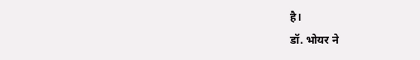है।
डॉ. भोयर ने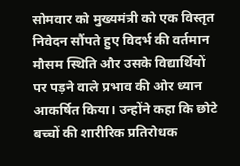सोमवार को मुख्यमंत्री को एक विस्तृत निवेदन सौंपते हुए विदर्भ की वर्तमान मौसम स्थिति और उसके विद्यार्थियों पर पड़ने वाले प्रभाव की ओर ध्यान आकर्षित किया। उन्होंने कहा कि छोटे बच्चों की शारीरिक प्रतिरोधक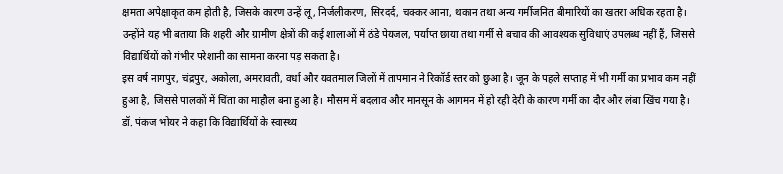क्षमता अपेक्षाकृत कम होती है, जिसके कारण उन्हें लू, निर्जलीकरण, सिरदर्द, चक्कर आना, थकान तथा अन्य गर्मीजनित बीमारियों का खतरा अधिक रहता है।
उन्होंने यह भी बताया कि शहरी और ग्रामीण क्षेत्रों की कई शालाओं में ठंडे पेयजल, पर्याप्त छाया तथा गर्मी से बचाव की आवश्यक सुविधाएं उपलब्ध नहीं हैं, जिससे विद्यार्थियों को गंभीर परेशानी का सामना करना पड़ सकता है।
इस वर्ष नागपुर, चंद्रपुर, अकोला, अमरावती, वर्धा और यवतमाल जिलों में तापमान ने रिकॉर्ड स्तर को छुआ है। जून के पहले सप्ताह में भी गर्मी का प्रभाव कम नहीं हुआ है, जिससे पालकों में चिंता का माहौल बना हुआ है। मौसम में बदलाव और मानसून के आगमन में हो रही देरी के कारण गर्मी का दौर और लंबा खिंच गया है।
डॉ. पंकज भोयर ने कहा कि विद्यार्थियों के स्वास्थ्य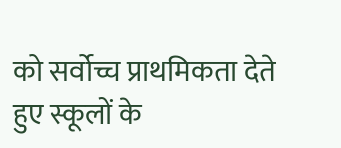को सर्वोच्च प्राथमिकता देते हुए स्कूलों के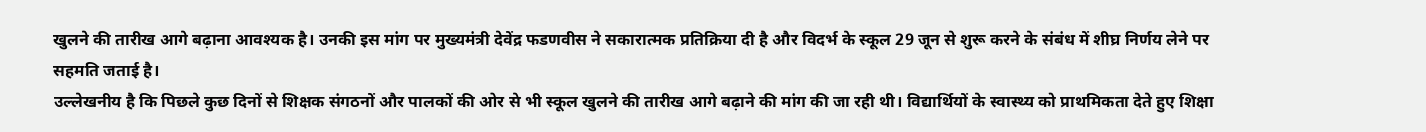खुलने की तारीख आगे बढ़ाना आवश्यक है। उनकी इस मांग पर मुख्यमंत्री देवेंद्र फडणवीस ने सकारात्मक प्रतिक्रिया दी है और विदर्भ के स्कूल 29 जून से शुरू करने के संबंध में शीघ्र निर्णय लेने पर सहमति जताई है।
उल्लेखनीय है कि पिछले कुछ दिनों से शिक्षक संगठनों और पालकों की ओर से भी स्कूल खुलने की तारीख आगे बढ़ाने की मांग की जा रही थी। विद्यार्थियों के स्वास्थ्य को प्राथमिकता देते हुए शिक्षा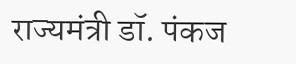राज्यमंत्री डॉ. पंकज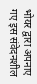भोयर द्वारा अपनाए गए इस संवेदनशील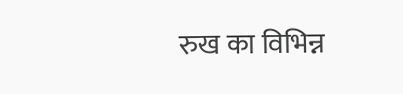रुख का विभिन्न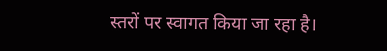स्तरों पर स्वागत किया जा रहा है।